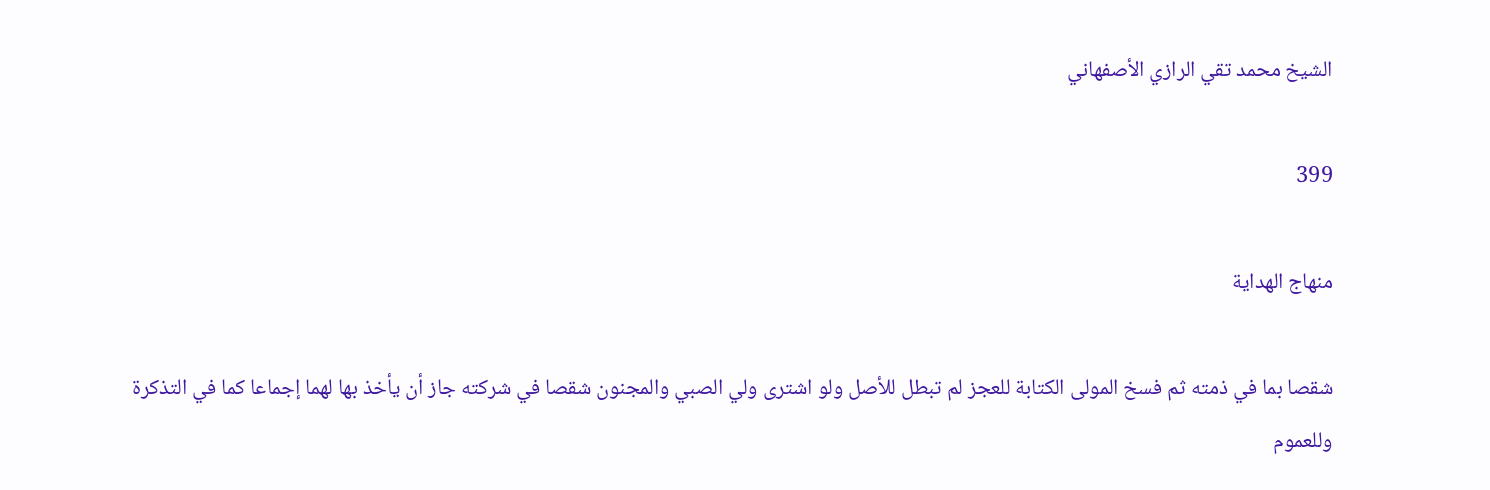الشيخ محمد تقي الرازي الأصفهاني

399

منهاج الهداية

شقصا بما في ذمته ثم فسخ المولى الكتابة للعجز لم تبطل للأصل ولو اشترى ولي الصبي والمجنون شقصا في شركته جاز أن يأخذ بها لهما إجماعا كما في التذكرة وللعموم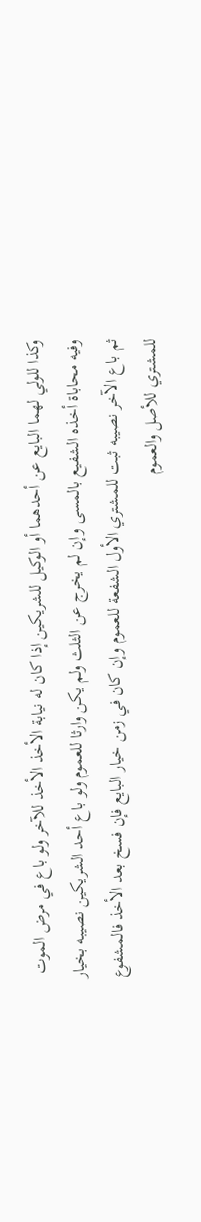وكذا للولي لهما البايع عن أحدهما أو الوكيل للشريكين إذا كان له نيابة الأخذ الأخذ للآخر ولو باع في مرض الموت وفيه محاباة أخذه الشفيع بالمسى وإن لم يخرج عن الثلث ولم يكن وارثا للعموم ولو باع أحد الشريكين نصيبه بخيار ثم باع الآخر نصيبه ثبت للمشتري الأول الشفعة للعموم وإن كان في زمن خيار البايع فإن فسخ بعد الأخذ فالمشفوع للمشتري للأصل والعموم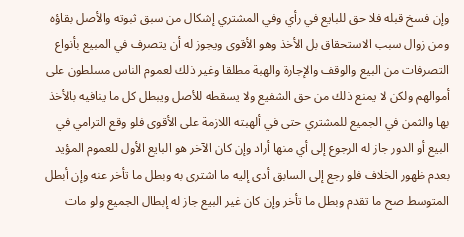وإن فسخ قبله فلا حق للبايع في رأي وفي المشتري إشكال من سبق ثبوته والأصل بقاؤه ومن زوال سبب الاستحقاق بل الأخذ وهو الأقوى ويجوز له أن يتصرف في المبيع بأنواع التصرفات من البيع والوقف والإجارة والهبة مطلقا وغير ذلك لعموم الناس مسلطون على أموالهم ولكن لا يمنع ذلك من حق الشفيع ولا يسقطه للأصل ويبطل كل ما ينافيه بالأخذ بها والثمن في الجميع للمشتري حتى في ألهبته اللازمة على الأقوى فلو وقع الترامي في البيع أو الدور جاز له الرجوع إلى أي منها أراد وإن كان الآخر هو البايع الأول للعموم المؤيد بعدم ظهور الخلاف فلو رجع إلى السابق أدى إليه ما اشترى به وبطل ما تأخر عنه وإن أبطل المتوسط صح ما تقدم وبطل ما تأخر وإن كان غير البيع جاز له إبطال الجميع ولو مات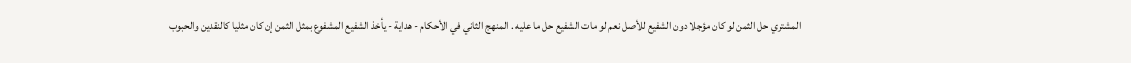المشتري حل الثمن لو كان مؤجلا دون الشفيع للأصل نعم لو مات الشفيع حل ما عليه . المنهج الثاني في الأحكام - هداية - يأخذ الشفيع المشفوع بمثل الثمن إن كان مثليا كالنقدين والحبوب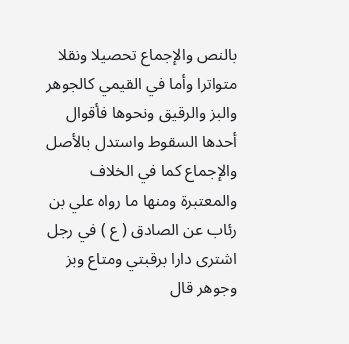بالنص والإجماع تحصيلا ونقلا متواترا وأما في القيمي كالجوهر والبز والرقيق ونحوها فأقوال أحدها السقوط واستدل بالأصل والإجماع كما في الخلاف والمعتبرة ومنها ما رواه علي بن رئاب عن الصادق ( ع ) في رجل اشترى دارا برقبتي ومتاع وبز وجوهر قال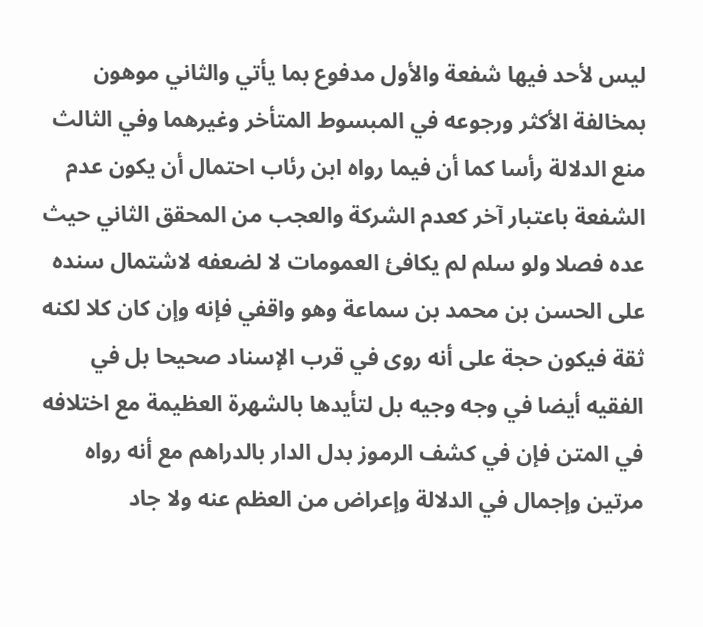ليس لأحد فيها شفعة والأول مدفوع بما يأتي والثاني موهون بمخالفة الأكثر ورجوعه في المبسوط المتأخر وغيرهما وفي الثالث منع الدلالة رأسا كما أن فيما رواه ابن رئاب احتمال أن يكون عدم الشفعة باعتبار آخر كعدم الشركة والعجب من المحقق الثاني حيث عده فصلا ولو سلم لم يكافئ العمومات لا لضعفه لاشتمال سنده على الحسن بن محمد بن سماعة وهو واقفي فإنه وإن كان كلا لكنه ثقة فيكون حجة على أنه روى في قرب الإسناد صحيحا بل في الفقيه أيضا في وجه وجيه بل لتأيدها بالشهرة العظيمة مع اختلافه في المتن فإن في كشف الرموز بدل الدار بالدراهم مع أنه رواه مرتين وإجمال في الدلالة وإعراض من العظم عنه ولا جاد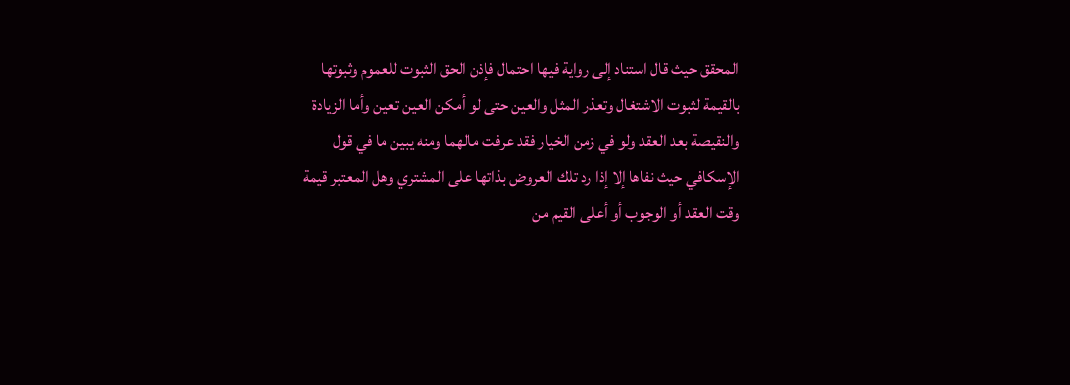المحقق حيث قال استناد إلى رواية فيها احتمال فإذن الحق الثبوت للعموم وثبوتها بالقيمة لثبوت الاشتغال وتعذر المثل والعين حتى لو أمكن العين تعين وأما الزيادة والنقيصة بعد العقد ولو في زمن الخيار فقد عرفت مالهما ومنه يبين ما في قول الإسكافي حيث نفاها إلا إذا رد تلك العروض بذاتها على المشتري وهل المعتبر قيمة وقت العقد أو الوجوب أو أعلى القيم من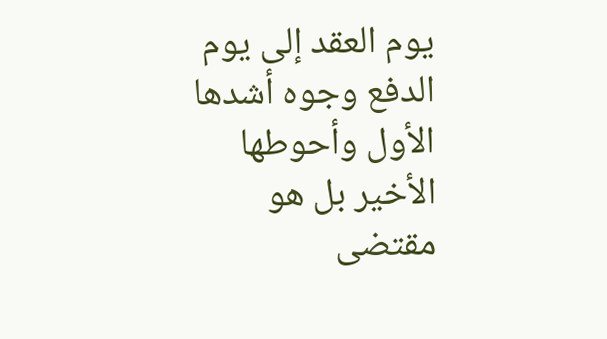يوم العقد إلى يوم الدفع وجوه أشدها الأول وأحوطها الأخير بل هو مقتضى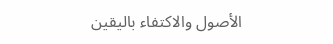الأصول والاكتفاء باليقين